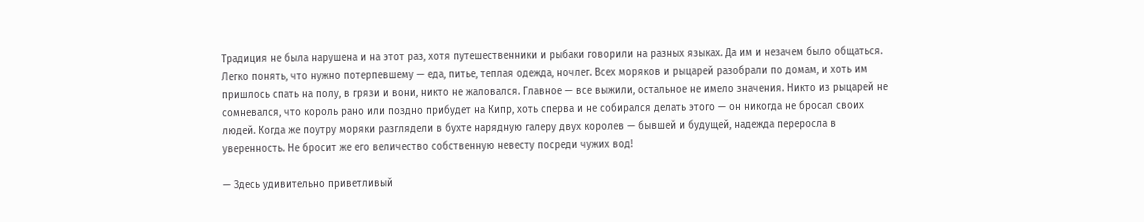Традиция не была нарушена и на этот раз, хотя путешественники и рыбаки говорили на разных языках. Да им и незачем было общаться. Легко понять, что нужно потерпевшему — еда, питье, теплая одежда, ночлег. Всех моряков и рыцарей разобрали по домам, и хоть им пришлось спать на полу, в грязи и вони, никто не жаловался. Главное — все выжили, остальное не имело значения. Никто из рыцарей не сомневался, что король рано или поздно прибудет на Кипр, хоть сперва и не собирался делать этого — он никогда не бросал своих людей. Когда же поутру моряки разглядели в бухте нарядную галеру двух королев — бывшей и будущей, надежда переросла в уверенность. Не бросит же его величество собственную невесту посреди чужих вод!

— Здесь удивительно приветливый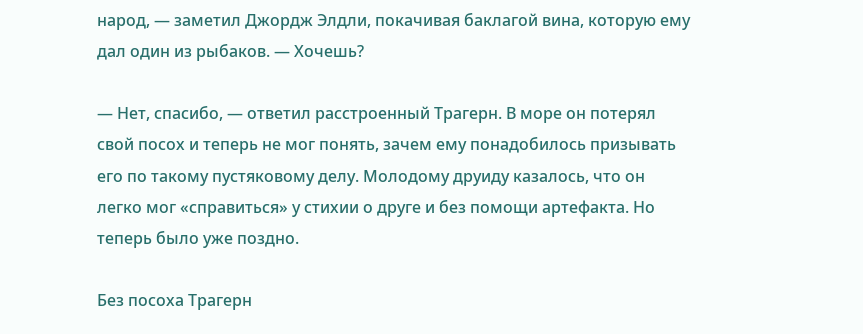народ, — заметил Джордж Элдли, покачивая баклагой вина, которую ему дал один из рыбаков. — Хочешь?

— Нет, спасибо, — ответил расстроенный Трагерн. В море он потерял свой посох и теперь не мог понять, зачем ему понадобилось призывать его по такому пустяковому делу. Молодому друиду казалось, что он легко мог «справиться» у стихии о друге и без помощи артефакта. Но теперь было уже поздно.

Без посоха Трагерн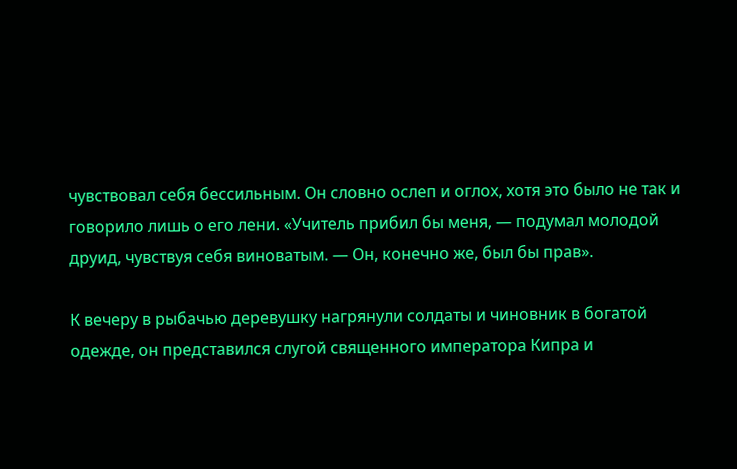чувствовал себя бессильным. Он словно ослеп и оглох, хотя это было не так и говорило лишь о его лени. «Учитель прибил бы меня, — подумал молодой друид, чувствуя себя виноватым. — Он, конечно же, был бы прав».

К вечеру в рыбачью деревушку нагрянули солдаты и чиновник в богатой одежде, он представился слугой священного императора Кипра и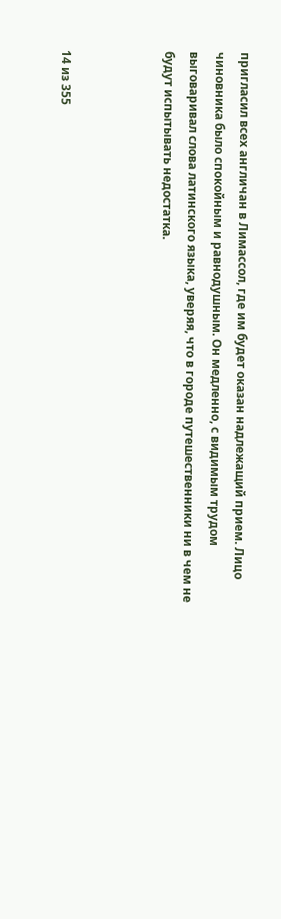пригласил всех англичан в Лимассол, где им будет оказан надлежащий прием. Лицо чиновника было спокойным и равнодушным. Он медленно, с видимым трудом выговаривал слова латинского языка, уверяя, что в городе путешественники ни в чем не будут испытывать недостатка.



14 из 355